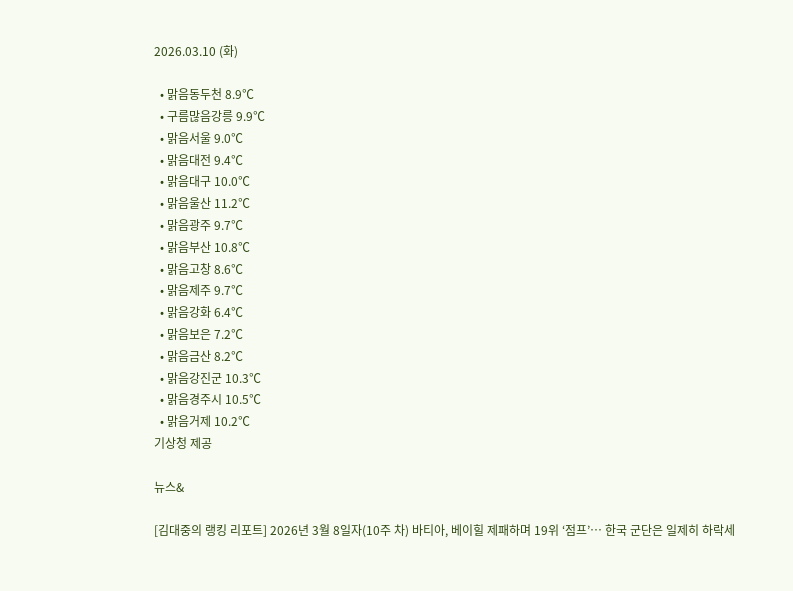2026.03.10 (화)

  • 맑음동두천 8.9℃
  • 구름많음강릉 9.9℃
  • 맑음서울 9.0℃
  • 맑음대전 9.4℃
  • 맑음대구 10.0℃
  • 맑음울산 11.2℃
  • 맑음광주 9.7℃
  • 맑음부산 10.8℃
  • 맑음고창 8.6℃
  • 맑음제주 9.7℃
  • 맑음강화 6.4℃
  • 맑음보은 7.2℃
  • 맑음금산 8.2℃
  • 맑음강진군 10.3℃
  • 맑음경주시 10.5℃
  • 맑음거제 10.2℃
기상청 제공

뉴스&

[김대중의 랭킹 리포트] 2026년 3월 8일자(10주 차) 바티아, 베이힐 제패하며 19위 ‘점프’… 한국 군단은 일제히 하락세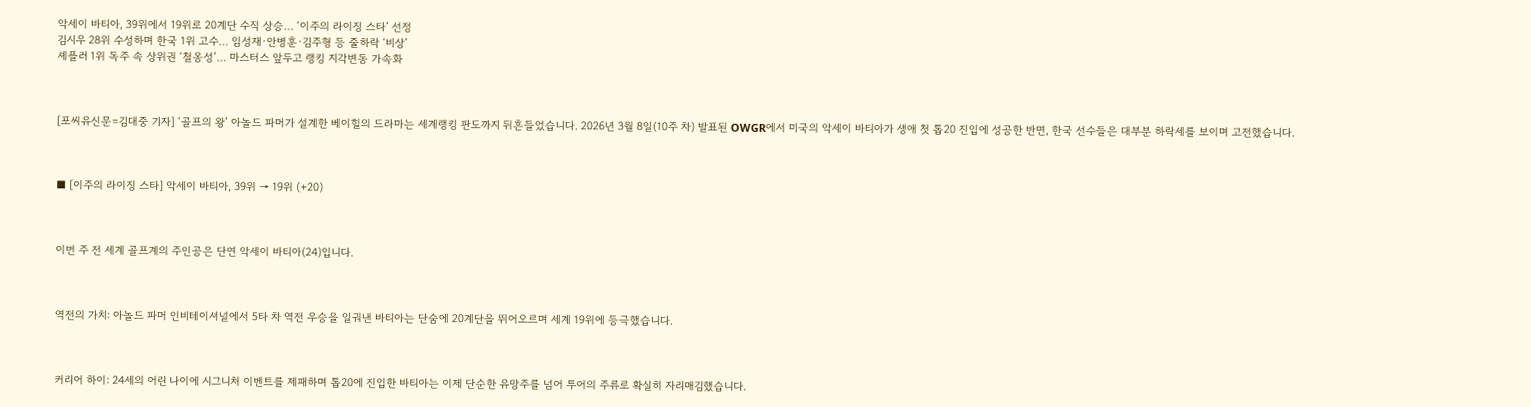악세이 바티아, 39위에서 19위로 20계단 수직 상승… ‘이주의 라이징 스타’ 선정
김시우 28위 수성하며 한국 1위 고수… 임성재·안병훈·김주형 등 줄하락 ‘비상’
셰플러 1위 독주 속 상위권 ‘철옹성’… 마스터스 앞두고 랭킹 지각변동 가속화



[포씨유신문=김대중 기자] ‘골프의 왕’ 아놀드 파머가 설계한 베이힐의 드라마는 세계랭킹 판도까지 뒤흔들었습니다. 2026년 3월 8일(10주 차) 발표된 OWGR에서 미국의 악세이 바티아가 생애 첫 톱20 진입에 성공한 반면, 한국 선수들은 대부분 하락세를 보이며 고전했습니다.



■ [이주의 라이징 스타] 악세이 바티아, 39위 → 19위 (+20)



이번 주 전 세계 골프계의 주인공은 단연 악세이 바티아(24)입니다.



역전의 가치: 아놀드 파머 인비테이셔널에서 5타 차 역전 우승을 일궈낸 바티아는 단숨에 20계단을 뛰어오르며 세계 19위에 등극했습니다.



커리어 하이: 24세의 어린 나이에 시그니처 이벤트를 제패하며 톱20에 진입한 바티아는 이제 단순한 유망주를 넘어 투어의 주류로 확실히 자리매김했습니다.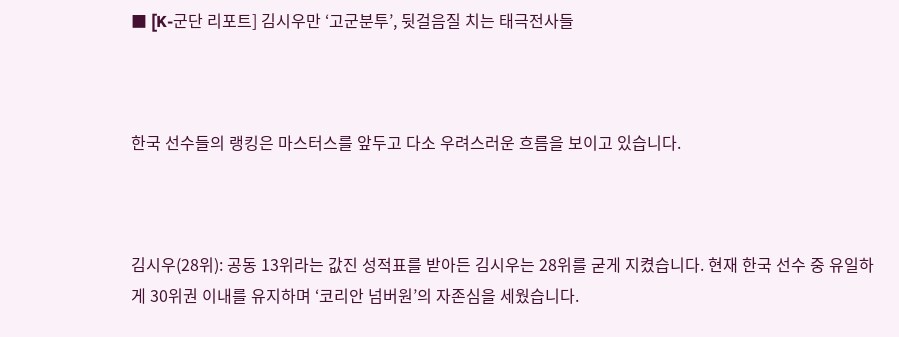■ [K-군단 리포트] 김시우만 ‘고군분투’, 뒷걸음질 치는 태극전사들



한국 선수들의 랭킹은 마스터스를 앞두고 다소 우려스러운 흐름을 보이고 있습니다.



김시우(28위): 공동 13위라는 값진 성적표를 받아든 김시우는 28위를 굳게 지켰습니다. 현재 한국 선수 중 유일하게 30위권 이내를 유지하며 ‘코리안 넘버원’의 자존심을 세웠습니다.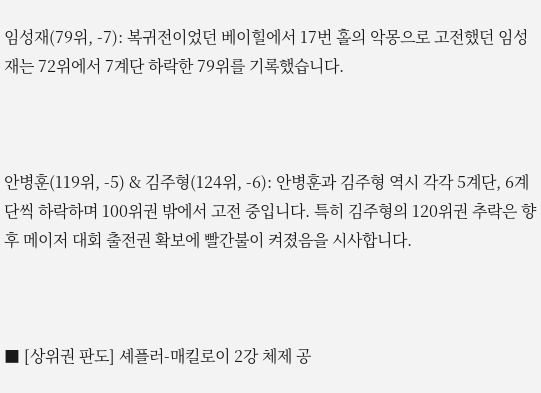임성재(79위, -7): 복귀전이었던 베이힐에서 17번 홀의 악몽으로 고전했던 임성재는 72위에서 7계단 하락한 79위를 기록했습니다.



안병훈(119위, -5) & 김주형(124위, -6): 안병훈과 김주형 역시 각각 5계단, 6계단씩 하락하며 100위권 밖에서 고전 중입니다. 특히 김주형의 120위권 추락은 향후 메이저 대회 출전권 확보에 빨간불이 켜졌음을 시사합니다.



■ [상위권 판도] 셰플러-매킬로이 2강 체제 공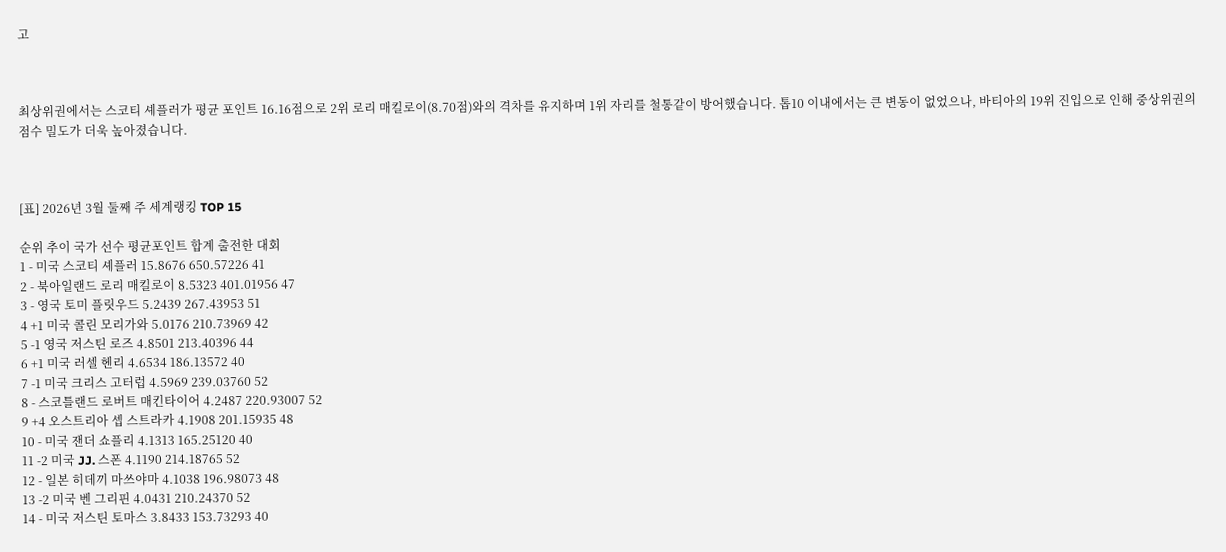고



최상위권에서는 스코티 셰플러가 평균 포인트 16.16점으로 2위 로리 매킬로이(8.70점)와의 격차를 유지하며 1위 자리를 철통같이 방어했습니다. 톱10 이내에서는 큰 변동이 없었으나, 바티아의 19위 진입으로 인해 중상위권의 점수 밀도가 더욱 높아졌습니다.



[표] 2026년 3월 둘째 주 세계랭킹 TOP 15

순위 추이 국가 선수 평균포인트 합계 출전한 대회
1 - 미국 스코티 셰플러 15.8676 650.57226 41
2 - 북아일랜드 로리 매킬로이 8.5323 401.01956 47
3 - 영국 토미 플릿우드 5.2439 267.43953 51
4 +1 미국 콜린 모리가와 5.0176 210.73969 42
5 -1 영국 저스틴 로즈 4.8501 213.40396 44
6 +1 미국 러셀 헨리 4.6534 186.13572 40
7 -1 미국 크리스 고터럽 4.5969 239.03760 52
8 - 스코틀랜드 로버트 매킨타이어 4.2487 220.93007 52
9 +4 오스트리아 셉 스트라카 4.1908 201.15935 48
10 - 미국 잰더 쇼플리 4.1313 165.25120 40
11 -2 미국 JJ. 스폰 4.1190 214.18765 52
12 - 일본 히데끼 마쓰야마 4.1038 196.98073 48
13 -2 미국 벤 그리핀 4.0431 210.24370 52
14 - 미국 저스틴 토마스 3.8433 153.73293 40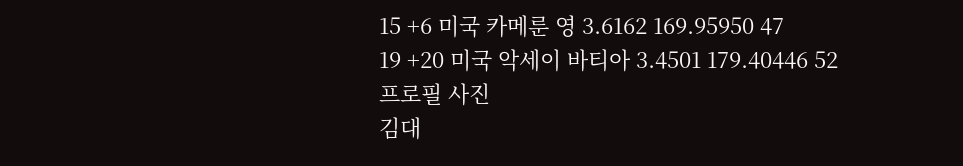15 +6 미국 카메룬 영 3.6162 169.95950 47
19 +20 미국 악세이 바티아 3.4501 179.40446 52
프로필 사진
김대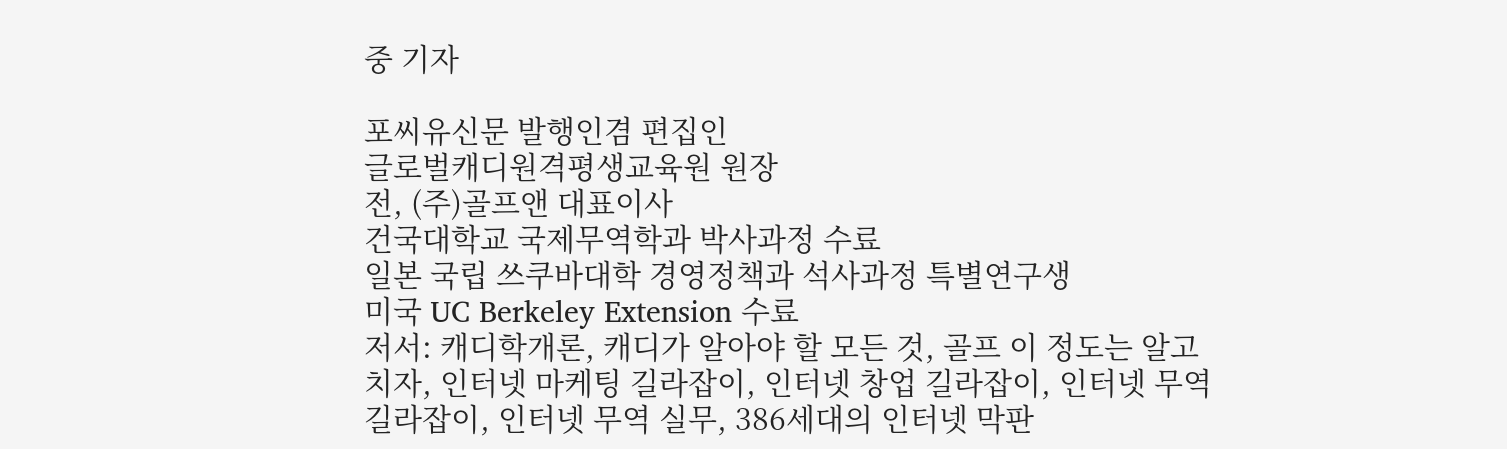중 기자

포씨유신문 발행인겸 편집인
글로벌캐디원격평생교육원 원장
전, (주)골프앤 대표이사
건국대학교 국제무역학과 박사과정 수료
일본 국립 쓰쿠바대학 경영정책과 석사과정 특별연구생
미국 UC Berkeley Extension 수료
저서: 캐디학개론, 캐디가 알아야 할 모든 것, 골프 이 정도는 알고 치자, 인터넷 마케팅 길라잡이, 인터넷 창업 길라잡이, 인터넷 무역 길라잡이, 인터넷 무역 실무, 386세대의 인터넷 막판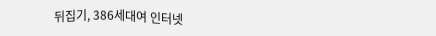뒤집기, 386세대여 인터넷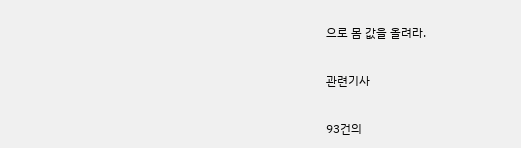으로 몸 값을 올려라.

관련기사

93건의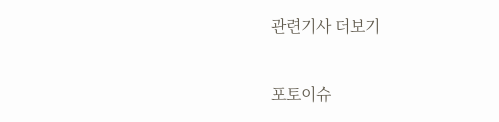관련기사 더보기

포토이슈